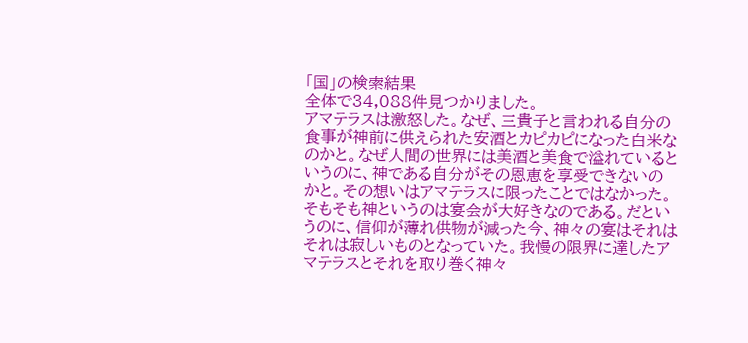「国」の検索結果
全体で34,088件見つかりました。
アマテラスは激怒した。なぜ、三貴子と言われる自分の食事が神前に供えられた安酒とカピカピになった白米なのかと。なぜ人間の世界には美酒と美食で溢れているというのに、神である自分がその恩恵を享受できないのかと。その想いはアマテラスに限ったことではなかった。そもそも神というのは宴会が大好きなのである。だというのに、信仰が薄れ供物が減った今、神々の宴はそれはそれは寂しいものとなっていた。我慢の限界に達したアマテラスとそれを取り巻く神々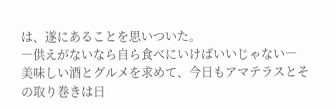は、遂にあることを思いついた。
―供えがないなら自ら食べにいけばいいじゃない―
美味しい酒とグルメを求めて、今日もアマテラスとその取り巻きは日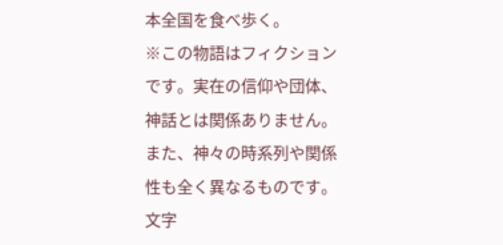本全国を食べ歩く。
※この物語はフィクションです。実在の信仰や団体、神話とは関係ありません。また、神々の時系列や関係性も全く異なるものです。
文字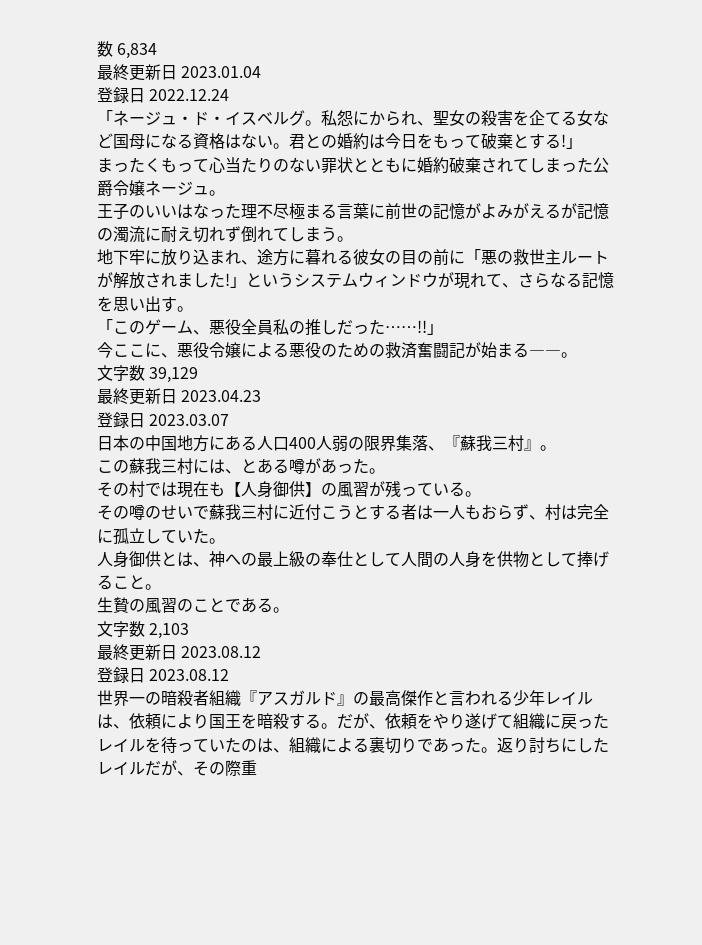数 6,834
最終更新日 2023.01.04
登録日 2022.12.24
「ネージュ・ド・イスベルグ。私怨にかられ、聖女の殺害を企てる女など国母になる資格はない。君との婚約は今日をもって破棄とする!」
まったくもって心当たりのない罪状とともに婚約破棄されてしまった公爵令嬢ネージュ。
王子のいいはなった理不尽極まる言葉に前世の記憶がよみがえるが記憶の濁流に耐え切れず倒れてしまう。
地下牢に放り込まれ、途方に暮れる彼女の目の前に「悪の救世主ルートが解放されました!」というシステムウィンドウが現れて、さらなる記憶を思い出す。
「このゲーム、悪役全員私の推しだった……!!」
今ここに、悪役令嬢による悪役のための救済奮闘記が始まる――。
文字数 39,129
最終更新日 2023.04.23
登録日 2023.03.07
日本の中国地方にある人口400人弱の限界集落、『蘇我三村』。
この蘇我三村には、とある噂があった。
その村では現在も【人身御供】の風習が残っている。
その噂のせいで蘇我三村に近付こうとする者は一人もおらず、村は完全に孤立していた。
人身御供とは、神への最上級の奉仕として人間の人身を供物として捧げること。
生贄の風習のことである。
文字数 2,103
最終更新日 2023.08.12
登録日 2023.08.12
世界一の暗殺者組織『アスガルド』の最高傑作と言われる少年レイルは、依頼により国王を暗殺する。だが、依頼をやり遂げて組織に戻ったレイルを待っていたのは、組織による裏切りであった。返り討ちにしたレイルだが、その際重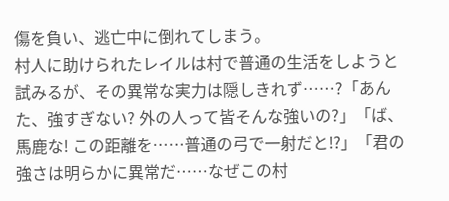傷を負い、逃亡中に倒れてしまう。
村人に助けられたレイルは村で普通の生活をしようと試みるが、その異常な実力は隠しきれず……?「あんた、強すぎない? 外の人って皆そんな強いの?」「ば、馬鹿な! この距離を……普通の弓で一射だと⁉」「君の強さは明らかに異常だ……なぜこの村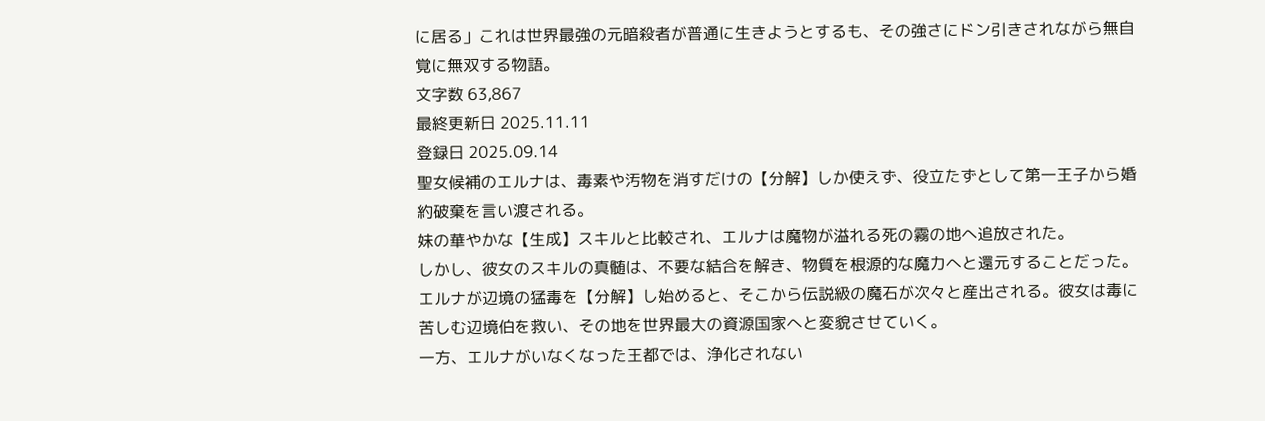に居る」これは世界最強の元暗殺者が普通に生きようとするも、その強さにドン引きされながら無自覚に無双する物語。
文字数 63,867
最終更新日 2025.11.11
登録日 2025.09.14
聖女候補のエルナは、毒素や汚物を消すだけの【分解】しか使えず、役立たずとして第一王子から婚約破棄を言い渡される。
妹の華やかな【生成】スキルと比較され、エルナは魔物が溢れる死の霧の地へ追放された。
しかし、彼女のスキルの真髄は、不要な結合を解き、物質を根源的な魔力へと還元することだった。
エルナが辺境の猛毒を【分解】し始めると、そこから伝説級の魔石が次々と産出される。彼女は毒に苦しむ辺境伯を救い、その地を世界最大の資源国家へと変貌させていく。
一方、エルナがいなくなった王都では、浄化されない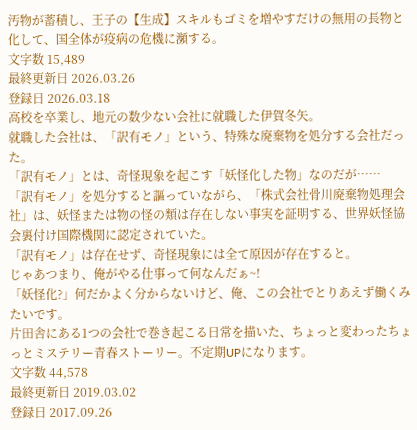汚物が蓄積し、王子の【生成】スキルもゴミを増やすだけの無用の長物と化して、国全体が疫病の危機に瀕する。
文字数 15,489
最終更新日 2026.03.26
登録日 2026.03.18
高校を卒業し、地元の数少ない会社に就職した伊賀冬矢。
就職した会社は、「訳有モノ」という、特殊な廃棄物を処分する会社だった。
「訳有モノ」とは、奇怪現象を起こす「妖怪化した物」なのだが……
「訳有モノ」を処分すると謳っていながら、「株式会社骨川廃棄物処理会社」は、妖怪または物の怪の類は存在しない事実を証明する、世界妖怪協会裏付け国際機関に認定されていた。
「訳有モノ」は存在せず、奇怪現象には全て原因が存在すると。
じゃあつまり、俺がやる仕事って何なんだぁ~!
「妖怪化?」何だかよく分からないけど、俺、この会社でとりあえず働くみたいです。
片田舎にある1つの会社で巻き起こる日常を描いた、ちょっと変わったちょっとミステリー青春ストーリー。不定期UPになります。
文字数 44,578
最終更新日 2019.03.02
登録日 2017.09.26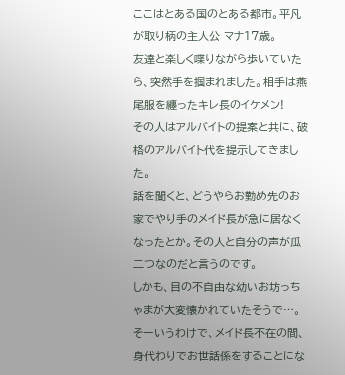ここはとある国のとある都市。平凡が取り柄の主人公 マナ17歳。
友達と楽しく喋りながら歩いていたら、突然手を掴まれました。相手は燕尾服を纏ったキレ長のイケメン!
その人はアルバイトの提案と共に、破格のアルバイト代を提示してきました。
話を聞くと、どうやらお勤め先のお家でやり手のメイド長が急に居なくなったとか。その人と自分の声が瓜二つなのだと言うのです。
しかも、目の不自由な幼いお坊っちゃまが大変懐かれていたそうで…。そーいうわけで、メイド長不在の間、身代わりでお世話係をすることにな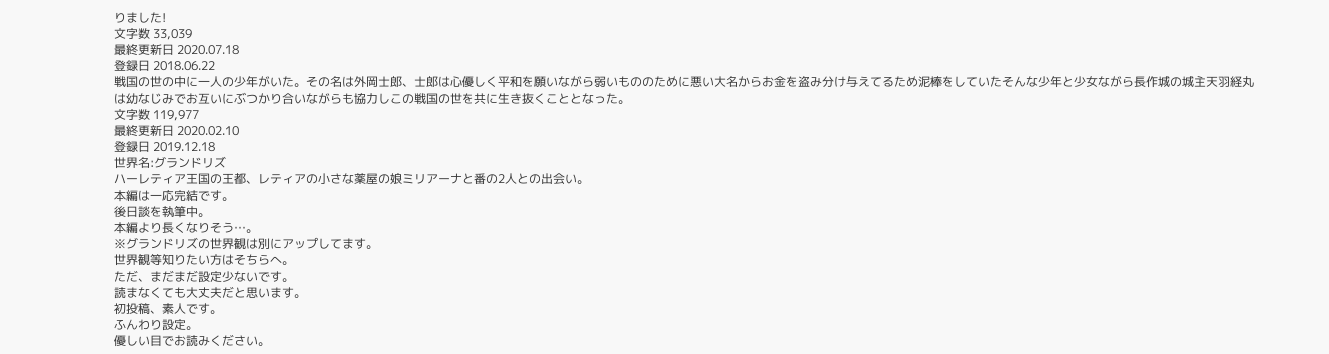りました!
文字数 33,039
最終更新日 2020.07.18
登録日 2018.06.22
戦国の世の中に一人の少年がいた。その名は外岡士郎、士郎は心優しく平和を願いながら弱いもののために悪い大名からお金を盗み分け与えてるため泥棒をしていたそんな少年と少女ながら長作城の城主天羽経丸は幼なじみでお互いにぶつかり合いながらも協力しこの戦国の世を共に生き抜くこととなった。
文字数 119,977
最終更新日 2020.02.10
登録日 2019.12.18
世界名:グランドリズ
ハーレティア王国の王都、レティアの小さな薬屋の娘ミリアーナと番の2人との出会い。
本編は一応完結です。
後日談を執筆中。
本編より長くなりそう…。
※グランドリズの世界観は別にアップしてます。
世界観等知りたい方はそちらへ。
ただ、まだまだ設定少ないです。
読まなくても大丈夫だと思います。
初投稿、素人です。
ふんわり設定。
優しい目でお読みください。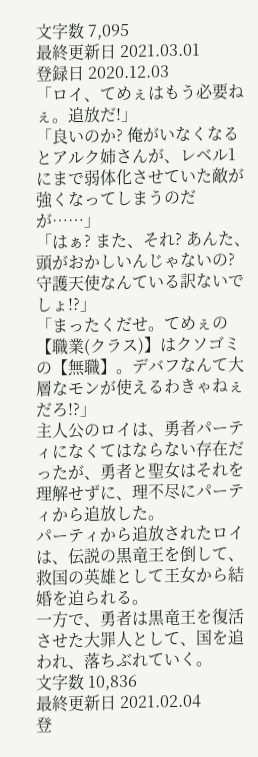文字数 7,095
最終更新日 2021.03.01
登録日 2020.12.03
「ロイ、てめぇはもう必要ねぇ。追放だ!」
「良いのか? 俺がいなくなるとアルク姉さんが、レベル1にまで弱体化させていた敵が強くなってしまうのだが……」
「はぁ? また、それ? あんた、頭がおかしいんじゃないの? 守護天使なんている訳ないでしょ!?」
「まったくだせ。てめぇの【職業(クラス)】はクソゴミの【無職】。デバフなんて大層なモンが使えるわきゃねぇだろ!?」
主人公のロイは、勇者パーティになくてはならない存在だったが、勇者と聖女はそれを理解せずに、理不尽にパーティから追放した。
パーティから追放されたロイは、伝説の黒竜王を倒して、救国の英雄として王女から結婚を迫られる。
一方で、勇者は黒竜王を復活させた大罪人として、国を追われ、落ちぶれていく。
文字数 10,836
最終更新日 2021.02.04
登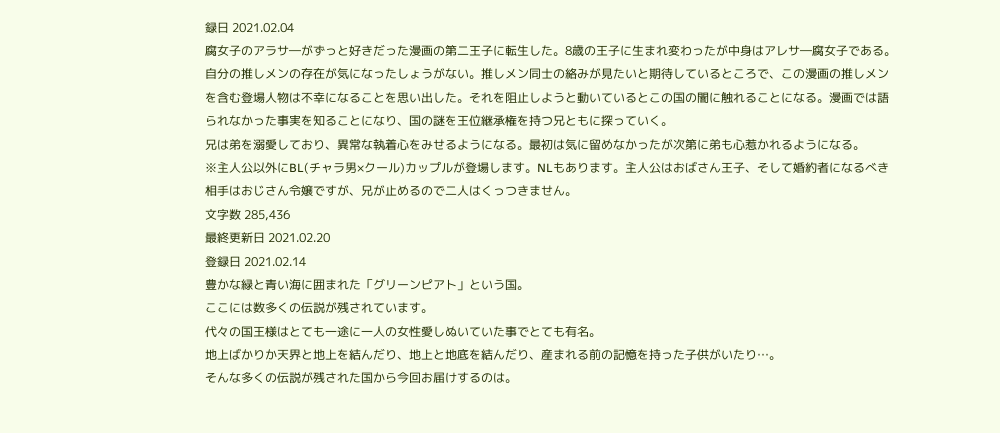録日 2021.02.04
腐女子のアラサ―がずっと好きだった漫画の第二王子に転生した。8歳の王子に生まれ変わったが中身はアレサ―腐女子である。自分の推しメンの存在が気になったしょうがない。推しメン同士の絡みが見たいと期待しているところで、この漫画の推しメンを含む登場人物は不幸になることを思い出した。それを阻止しようと動いているとこの国の闇に触れることになる。漫画では語られなかった事実を知ることになり、国の謎を王位継承権を持つ兄ともに探っていく。
兄は弟を溺愛しており、異常な執着心をみせるようになる。最初は気に留めなかったが次第に弟も心惹かれるようになる。
※主人公以外にBL(チャラ男×クール)カップルが登場します。NLもあります。主人公はおばさん王子、そして婚約者になるべき相手はおじさん令嬢ですが、兄が止めるので二人はくっつきません。
文字数 285,436
最終更新日 2021.02.20
登録日 2021.02.14
豊かな緑と青い海に囲まれた「グリーンピアト」という国。
ここには数多くの伝説が残されています。
代々の国王様はとても一途に一人の女性愛しぬいていた事でとても有名。
地上ばかりか天界と地上を結んだり、地上と地底を結んだり、産まれる前の記憶を持った子供がいたり…。
そんな多くの伝説が残された国から今回お届けするのは。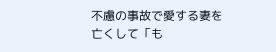不慮の事故で愛する妻を亡くして「も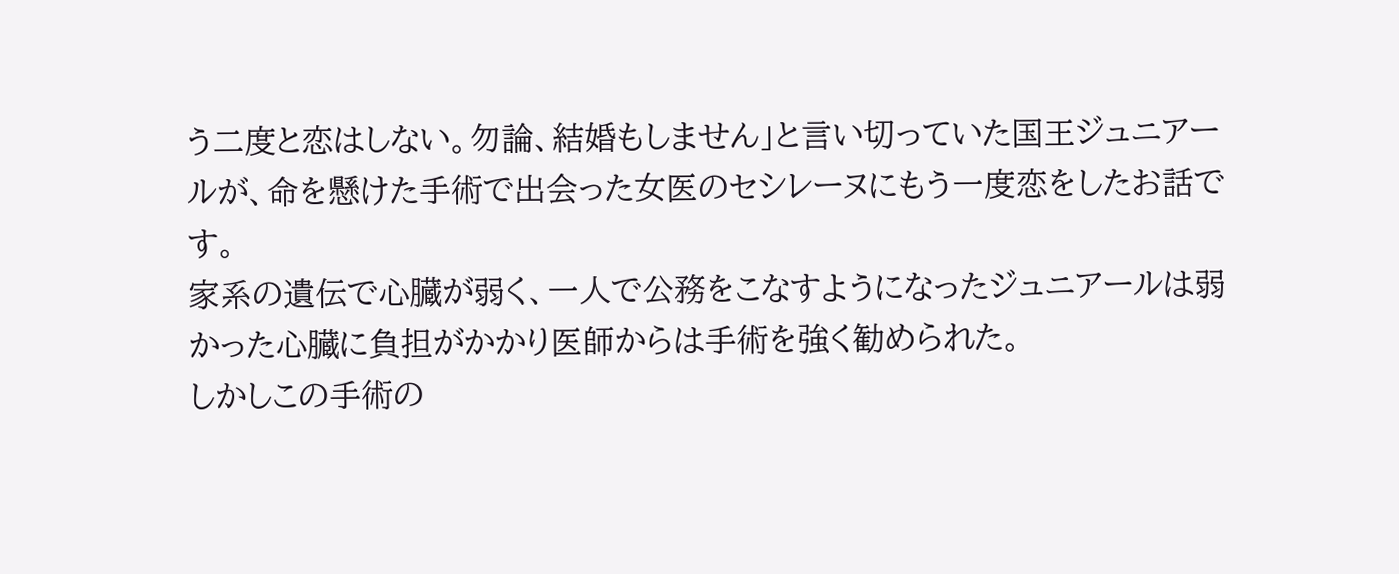う二度と恋はしない。勿論、結婚もしません」と言い切っていた国王ジュニアールが、命を懸けた手術で出会った女医のセシレーヌにもう一度恋をしたお話です。
家系の遺伝で心臓が弱く、一人で公務をこなすようになったジュニアールは弱かった心臓に負担がかかり医師からは手術を強く勧められた。
しかしこの手術の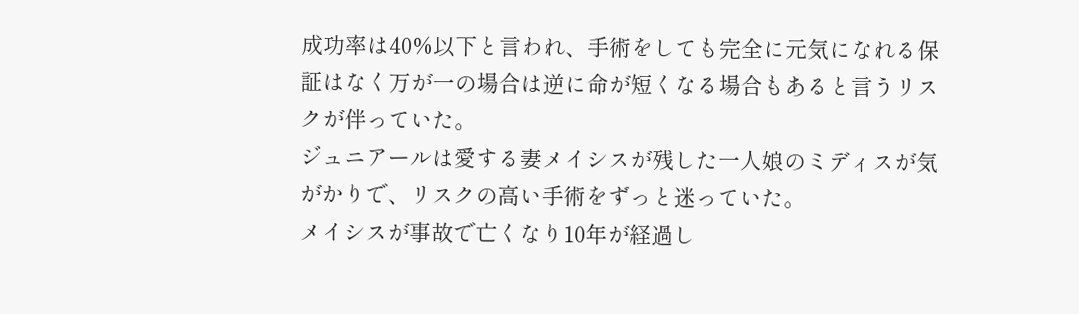成功率は40%以下と言われ、手術をしても完全に元気になれる保証はなく万が一の場合は逆に命が短くなる場合もあると言うリスクが伴っていた。
ジュニアールは愛する妻メイシスが残した一人娘のミディスが気がかりで、リスクの高い手術をずっと迷っていた。
メイシスが事故で亡くなり10年が経過し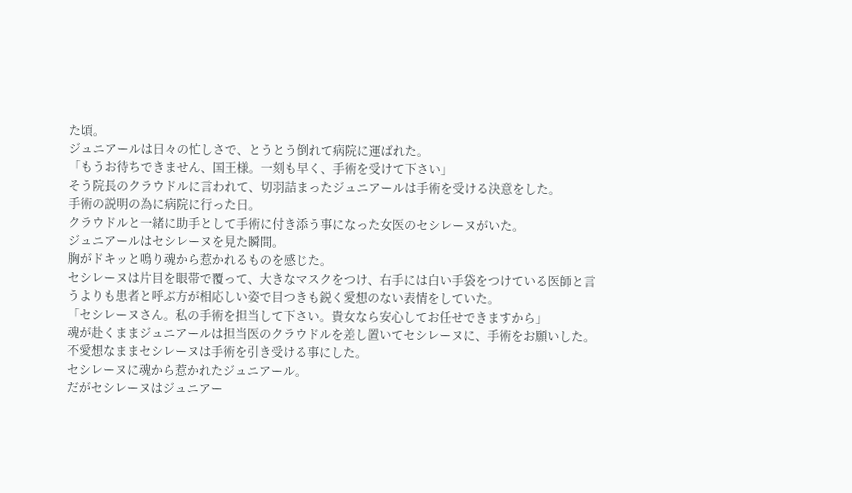た頃。
ジュニアールは日々の忙しさで、とうとう倒れて病院に運ばれた。
「もうお待ちできません、国王様。一刻も早く、手術を受けて下さい」
そう院長のクラウドルに言われて、切羽詰まったジュニアールは手術を受ける決意をした。
手術の説明の為に病院に行った日。
クラウドルと一緒に助手として手術に付き添う事になった女医のセシレーヌがいた。
ジュニアールはセシレーヌを見た瞬間。
胸がドキッと鳴り魂から惹かれるものを感じた。
セシレーヌは片目を眼帯で覆って、大きなマスクをつけ、右手には白い手袋をつけている医師と言うよりも患者と呼ぶ方が相応しい姿で目つきも鋭く愛想のない表情をしていた。
「セシレーヌさん。私の手術を担当して下さい。貴女なら安心してお任せできますから」
魂が赴くままジュニアールは担当医のクラウドルを差し置いてセシレーヌに、手術をお願いした。
不愛想なままセシレーヌは手術を引き受ける事にした。
セシレーヌに魂から惹かれたジュニアール。
だがセシレーヌはジュニアー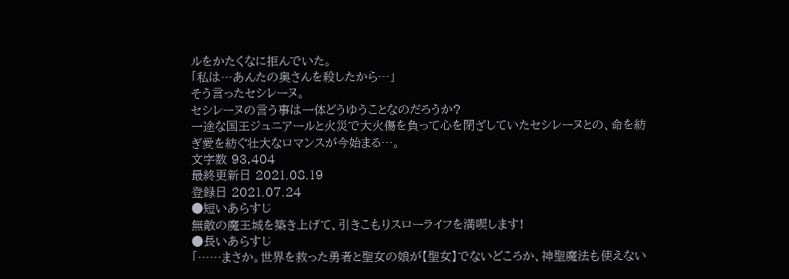ルをかたくなに拒んでいた。
「私は…あんたの奥さんを殺したから…」
そう言ったセシレーヌ。
セシレーヌの言う事は一体どうゆうことなのだろうか?
一途な国王ジュニアールと火災で大火傷を負って心を閉ざしていたセシレーヌとの、命を紡ぎ愛を紡ぐ壮大なロマンスが今始まる…。
文字数 93,404
最終更新日 2021.08.19
登録日 2021.07.24
●短いあらすじ
無敵の魔王城を築き上げて、引きこもりスローライフを満喫します!
●長いあらすじ
「……まさか。世界を救った勇者と聖女の娘が【聖女】でないどころか、神聖魔法も使えない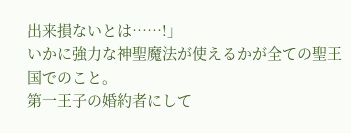出来損ないとは……!」
いかに強力な神聖魔法が使えるかが全ての聖王国でのこと。
第一王子の婚約者にして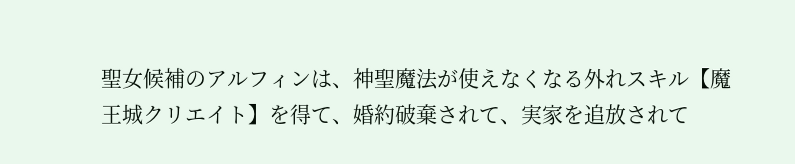聖女候補のアルフィンは、神聖魔法が使えなくなる外れスキル【魔王城クリエイト】を得て、婚約破棄されて、実家を追放されて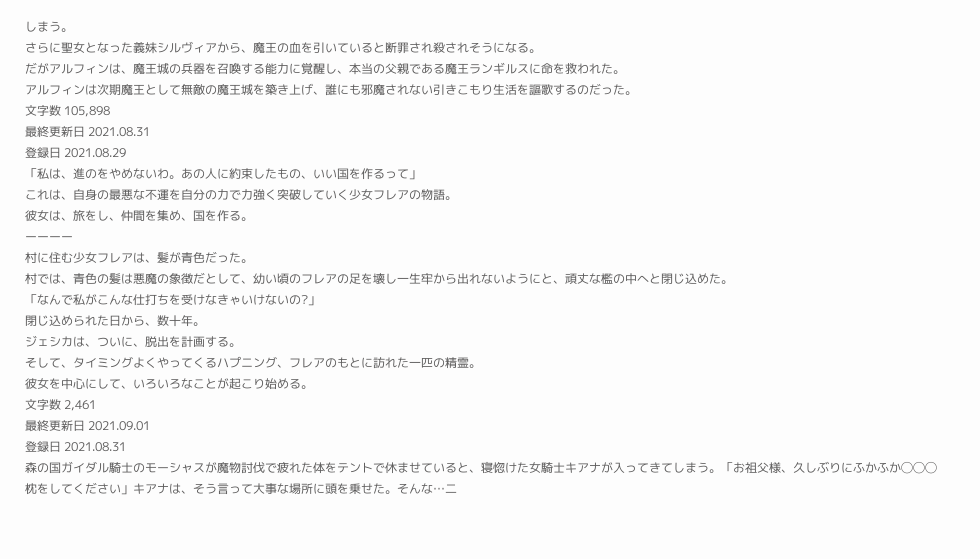しまう。
さらに聖女となった義妹シルヴィアから、魔王の血を引いていると断罪され殺されそうになる。
だがアルフィンは、魔王城の兵器を召喚する能力に覚醒し、本当の父親である魔王ランギルスに命を救われた。
アルフィンは次期魔王として無敵の魔王城を築き上げ、誰にも邪魔されない引きこもり生活を謳歌するのだった。
文字数 105,898
最終更新日 2021.08.31
登録日 2021.08.29
「私は、進のをやめないわ。あの人に約束したもの、いい国を作るって」
これは、自身の最悪な不運を自分の力で力強く突破していく少女フレアの物語。
彼女は、旅をし、仲間を集め、国を作る。
ーーーー
村に住む少女フレアは、髪が青色だった。
村では、青色の髪は悪魔の象徴だとして、幼い頃のフレアの足を壊し一生牢から出れないようにと、頑丈な檻の中へと閉じ込めた。
「なんで私がこんな仕打ちを受けなきゃいけないの?」
閉じ込められた日から、数十年。
ジェシカは、ついに、脱出を計画する。
そして、タイミングよくやってくるハプニング、フレアのもとに訪れた一匹の精霊。
彼女を中心にして、いろいろなことが起こり始める。
文字数 2,461
最終更新日 2021.09.01
登録日 2021.08.31
森の国ガイダル騎士のモーシャスが魔物討伐で疲れた体をテントで休ませていると、寝惚けた女騎士キアナが入ってきてしまう。「お祖父様、久しぶりにふかふか◯◯◯枕をしてください」キアナは、そう言って大事な場所に頭を乗せた。そんな…二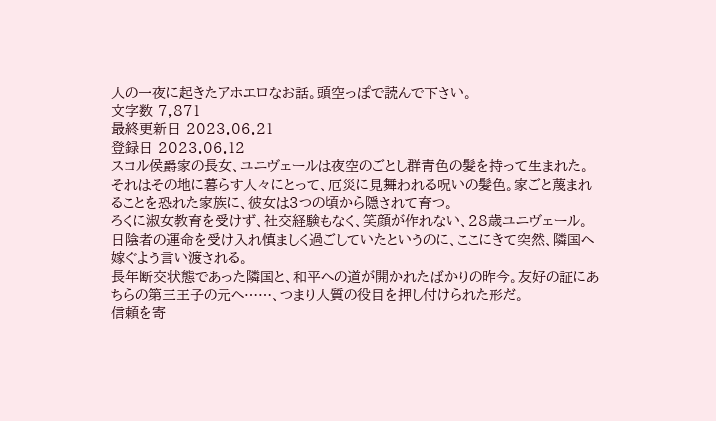人の一夜に起きたアホエロなお話。頭空っぽで読んで下さい。
文字数 7,871
最終更新日 2023.06.21
登録日 2023.06.12
スコル侯爵家の長女、ユニヴェールは夜空のごとし群青色の髪を持って生まれた。
それはその地に暮らす人々にとって、厄災に見舞われる呪いの髪色。家ごと蔑まれることを恐れた家族に、彼女は3つの頃から隠されて育つ。
ろくに淑女教育を受けず、社交経験もなく、笑顔が作れない、28歳ユニヴェール。
日陰者の運命を受け入れ慎ましく過ごしていたというのに、ここにきて突然、隣国へ嫁ぐよう言い渡される。
長年断交状態であった隣国と、和平への道が開かれたばかりの昨今。友好の証にあちらの第三王子の元へ……、つまり人質の役目を押し付けられた形だ。
信頼を寄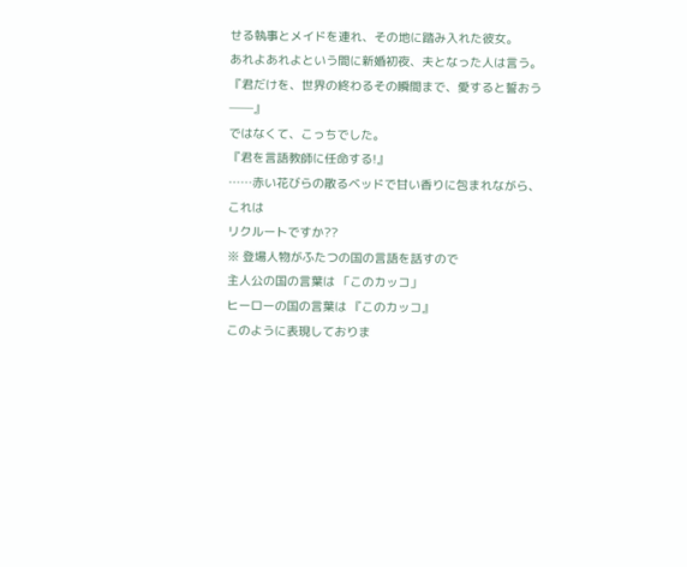せる執事とメイドを連れ、その地に踏み入れた彼女。
あれよあれよという間に新婚初夜、夫となった人は言う。
『君だけを、世界の終わるその瞬間まで、愛すると誓おう──』
ではなくて、こっちでした。
『君を言語教師に任命する!』
……赤い花びらの散るベッドで甘い香りに包まれながら、
これは
リクルートですか??
※ 登場人物がふたつの国の言語を話すので
主人公の国の言葉は 「このカッコ」
ヒーローの国の言葉は 『このカッコ』
このように表現しておりま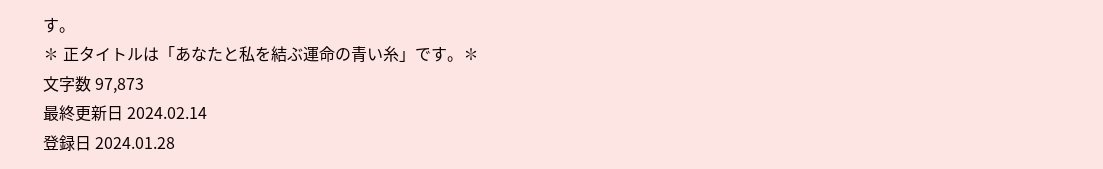す。
✽ 正タイトルは「あなたと私を結ぶ運命の青い糸」です。✽
文字数 97,873
最終更新日 2024.02.14
登録日 2024.01.28